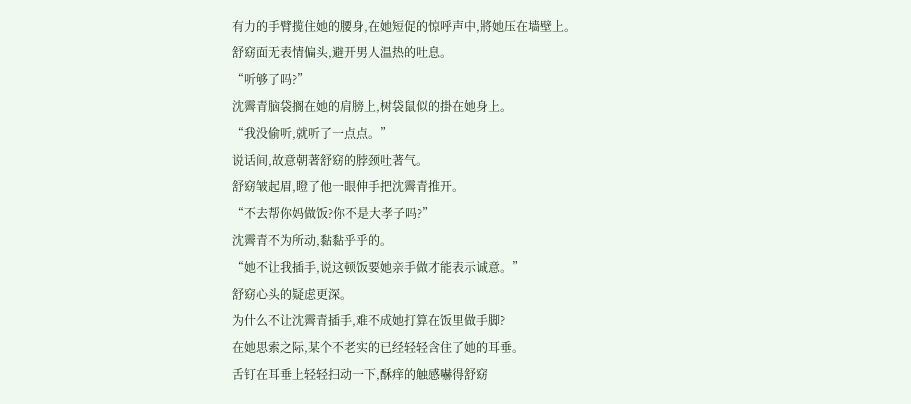有力的手臂揽住她的腰身,在她短促的惊呼声中,將她压在墙壁上。
舒窈面无表情偏头,避开男人温热的吐息。
“听够了吗?”
沈霽青脑袋搁在她的肩膀上,树袋鼠似的掛在她身上。
“我没偷听,就听了一点点。”
说话间,故意朝著舒窈的脖颈吐著气。
舒窈皱起眉,瞪了他一眼伸手把沈霽青推开。
“不去帮你妈做饭?你不是大孝子吗?”
沈霽青不为所动,黏黏乎乎的。
“她不让我插手,说这顿饭要她亲手做才能表示诚意。”
舒窈心头的疑虑更深。
为什么不让沈霽青插手,难不成她打算在饭里做手脚?
在她思索之际,某个不老实的已经轻轻含住了她的耳垂。
舌钉在耳垂上轻轻扫动一下,酥痒的触感嚇得舒窈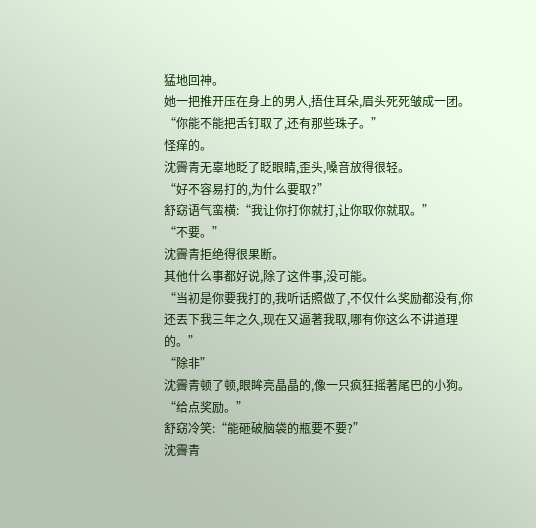猛地回神。
她一把推开压在身上的男人,捂住耳朵,眉头死死皱成一团。
“你能不能把舌钉取了,还有那些珠子。”
怪痒的。
沈霽青无辜地眨了眨眼睛,歪头,嗓音放得很轻。
“好不容易打的,为什么要取?”
舒窈语气蛮横:“我让你打你就打,让你取你就取。”
“不要。”
沈霽青拒绝得很果断。
其他什么事都好说,除了这件事,没可能。
“当初是你要我打的,我听话照做了,不仅什么奖励都没有,你还丟下我三年之久,现在又逼著我取,哪有你这么不讲道理的。”
“除非”
沈霽青顿了顿,眼眸亮晶晶的,像一只疯狂摇著尾巴的小狗。
“给点奖励。”
舒窈冷笑:“能砸破脑袋的瓶要不要?”
沈霽青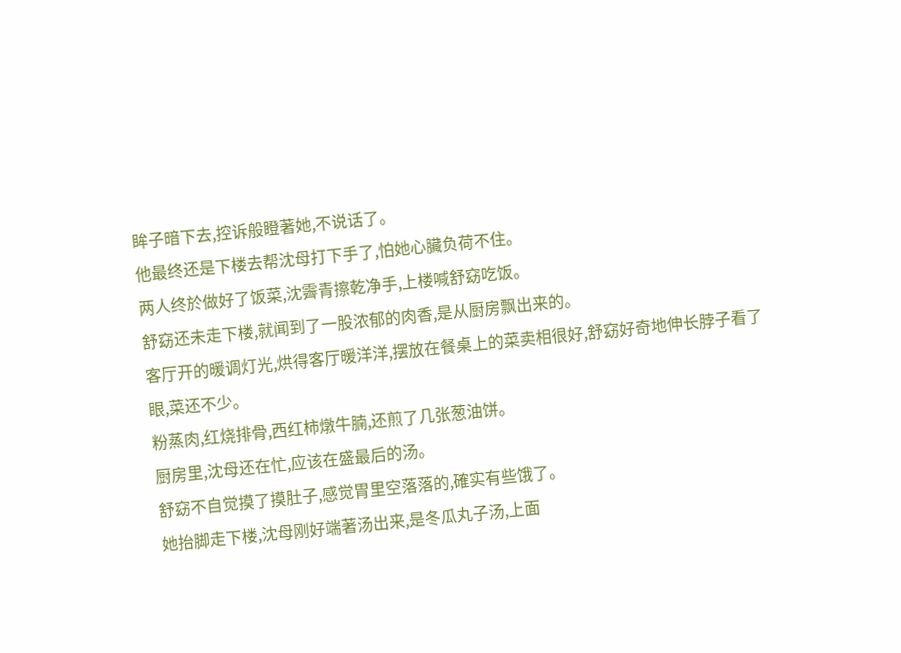眸子暗下去,控诉般瞪著她,不说话了。
他最终还是下楼去帮沈母打下手了,怕她心臟负荷不住。
两人终於做好了饭菜,沈霽青擦乾净手,上楼喊舒窈吃饭。
舒窈还未走下楼,就闻到了一股浓郁的肉香,是从厨房飘出来的。
客厅开的暖调灯光,烘得客厅暖洋洋,摆放在餐桌上的菜卖相很好,舒窈好奇地伸长脖子看了眼,菜还不少。
粉蒸肉,红烧排骨,西红柿燉牛腩,还煎了几张葱油饼。
厨房里,沈母还在忙,应该在盛最后的汤。
舒窈不自觉摸了摸肚子,感觉胃里空落落的,確实有些饿了。
她抬脚走下楼,沈母刚好端著汤出来,是冬瓜丸子汤,上面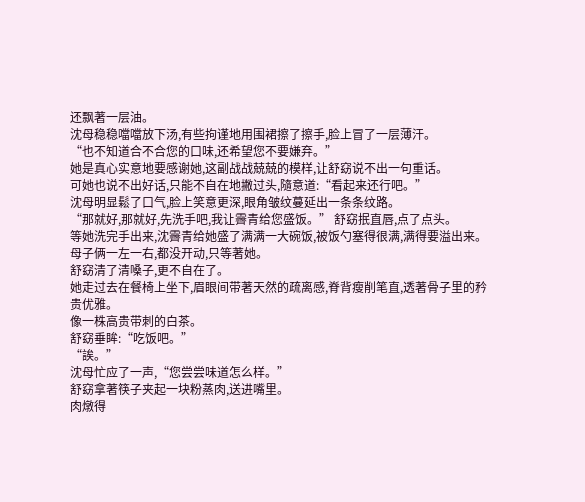还飘著一层油。
沈母稳稳噹噹放下汤,有些拘谨地用围裙擦了擦手,脸上冒了一层薄汗。
“也不知道合不合您的口味,还希望您不要嫌弃。”
她是真心实意地要感谢她,这副战战兢兢的模样,让舒窈说不出一句重话。
可她也说不出好话,只能不自在地撇过头,隨意道:“看起来还行吧。”
沈母明显鬆了口气,脸上笑意更深,眼角皱纹蔓延出一条条纹路。
“那就好,那就好,先洗手吧,我让霽青给您盛饭。” 舒窈抿直唇,点了点头。
等她洗完手出来,沈霽青给她盛了满满一大碗饭,被饭勺塞得很满,满得要溢出来。
母子俩一左一右,都没开动,只等著她。
舒窈清了清嗓子,更不自在了。
她走过去在餐椅上坐下,眉眼间带著天然的疏离感,脊背瘦削笔直,透著骨子里的矜贵优雅。
像一株高贵带刺的白茶。
舒窈垂眸:“吃饭吧。”
“誒。”
沈母忙应了一声,“您尝尝味道怎么样。”
舒窈拿著筷子夹起一块粉蒸肉,送进嘴里。
肉燉得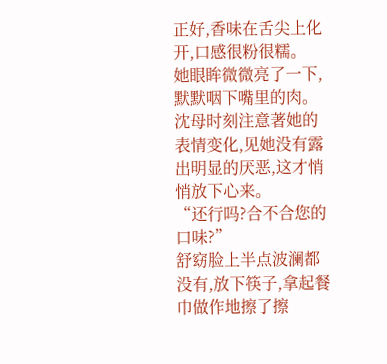正好,香味在舌尖上化开,口感很粉很糯。
她眼眸微微亮了一下,默默咽下嘴里的肉。
沈母时刻注意著她的表情变化,见她没有露出明显的厌恶,这才悄悄放下心来。
“还行吗?合不合您的口味?”
舒窈脸上半点波澜都没有,放下筷子,拿起餐巾做作地擦了擦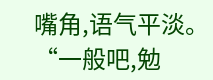嘴角,语气平淡。
“一般吧,勉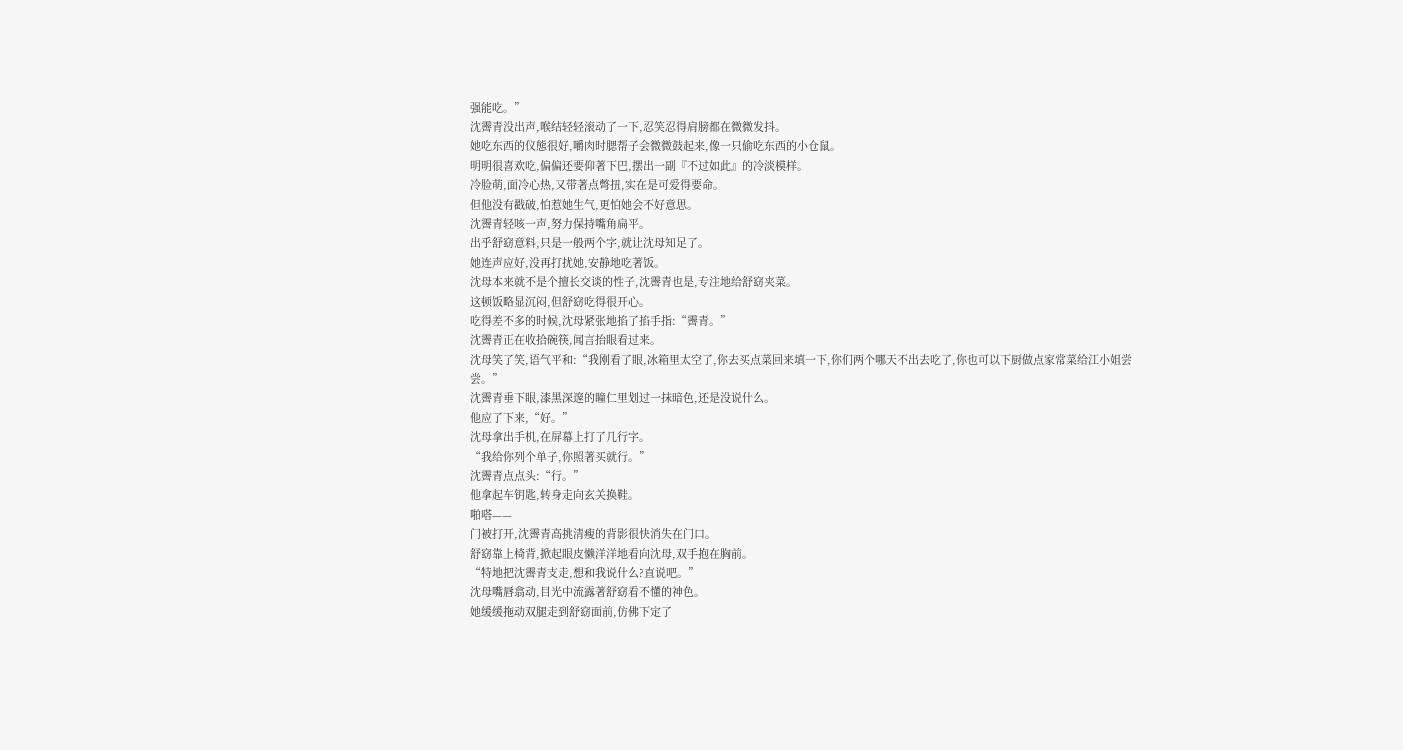强能吃。”
沈霽青没出声,喉结轻轻滚动了一下,忍笑忍得肩膀都在微微发抖。
她吃东西的仪態很好,嚼肉时腮帮子会微微鼓起来,像一只偷吃东西的小仓鼠。
明明很喜欢吃,偏偏还要仰著下巴,摆出一副『不过如此』的冷淡模样。
冷脸萌,面冷心热,又带著点彆扭,实在是可爱得要命。
但他没有戳破,怕惹她生气,更怕她会不好意思。
沈霽青轻咳一声,努力保持嘴角扁平。
出乎舒窈意料,只是一般两个字,就让沈母知足了。
她连声应好,没再打扰她,安静地吃著饭。
沈母本来就不是个擅长交谈的性子,沈霽青也是,专注地给舒窈夹菜。
这顿饭略显沉闷,但舒窈吃得很开心。
吃得差不多的时候,沈母紧张地掐了掐手指:“霽青。”
沈霽青正在收拾碗筷,闻言抬眼看过来。
沈母笑了笑,语气平和:“我刚看了眼,冰箱里太空了,你去买点菜回来填一下,你们两个哪天不出去吃了,你也可以下厨做点家常菜给江小姐尝尝。”
沈霽青垂下眼,漆黑深邃的瞳仁里划过一抹暗色,还是没说什么。
他应了下来,“好。”
沈母拿出手机,在屏幕上打了几行字。
“我给你列个单子,你照著买就行。”
沈霽青点点头:“行。”
他拿起车钥匙,转身走向玄关换鞋。
啪嗒——
门被打开,沈霽青高挑清瘦的背影很快消失在门口。
舒窈靠上椅背,掀起眼皮懒洋洋地看向沈母,双手抱在胸前。
“特地把沈霽青支走,想和我说什么?直说吧。”
沈母嘴唇翕动,目光中流露著舒窈看不懂的神色。
她缓缓拖动双腿走到舒窈面前,仿佛下定了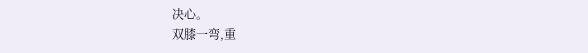决心。
双膝一弯,重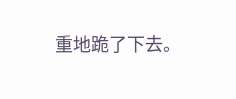重地跪了下去。